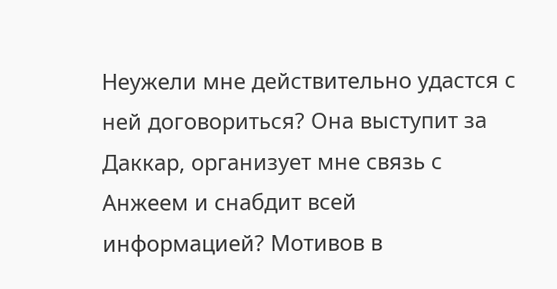Неужели мне действительно удастся с ней договориться? Она выступит за Даккар, организует мне связь с Анжеем и снабдит всей информацией? Мотивов в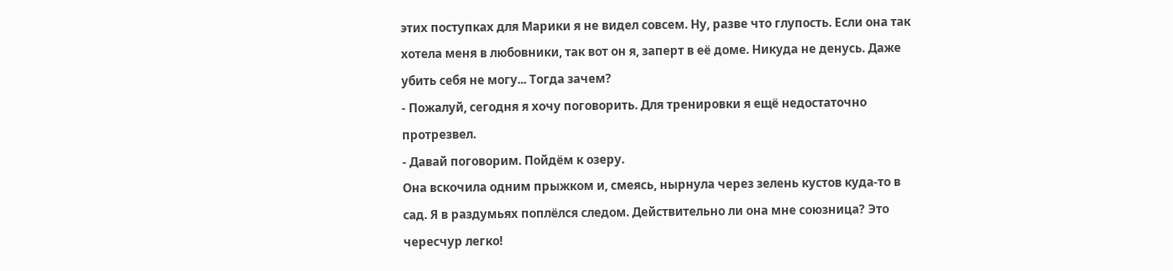этих поступках для Марики я не видел совсем. Ну, разве что глупость. Если она так хотела меня в любовники, так вот он я, заперт в её доме. Никуда не денусь. Даже убить себя не могу... Тогда зачем?
- Пожалуй, сегодня я хочу поговорить. Для тренировки я ещё недостаточно протрезвел.
- Давай поговорим. Пойдём к озеру.
Она вскочила одним прыжком и, смеясь, нырнула через зелень кустов куда-то в сад. Я в раздумьях поплёлся следом. Действительно ли она мне союзница? Это чересчур легко!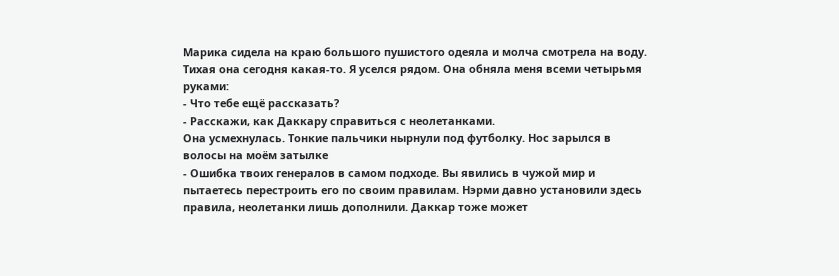Марика сидела на краю большого пушистого одеяла и молча смотрела на воду. Тихая она сегодня какая-то. Я уселся рядом. Она обняла меня всеми четырьмя руками:
- Что тебе ещё рассказать?
- Расскажи, как Даккару справиться с неолетанками.
Она усмехнулась. Тонкие пальчики нырнули под футболку. Нос зарылся в волосы на моём затылке
- Ошибка твоих генералов в самом подходе. Вы явились в чужой мир и пытаетесь перестроить его по своим правилам. Нэрми давно установили здесь правила, неолетанки лишь дополнили. Даккар тоже может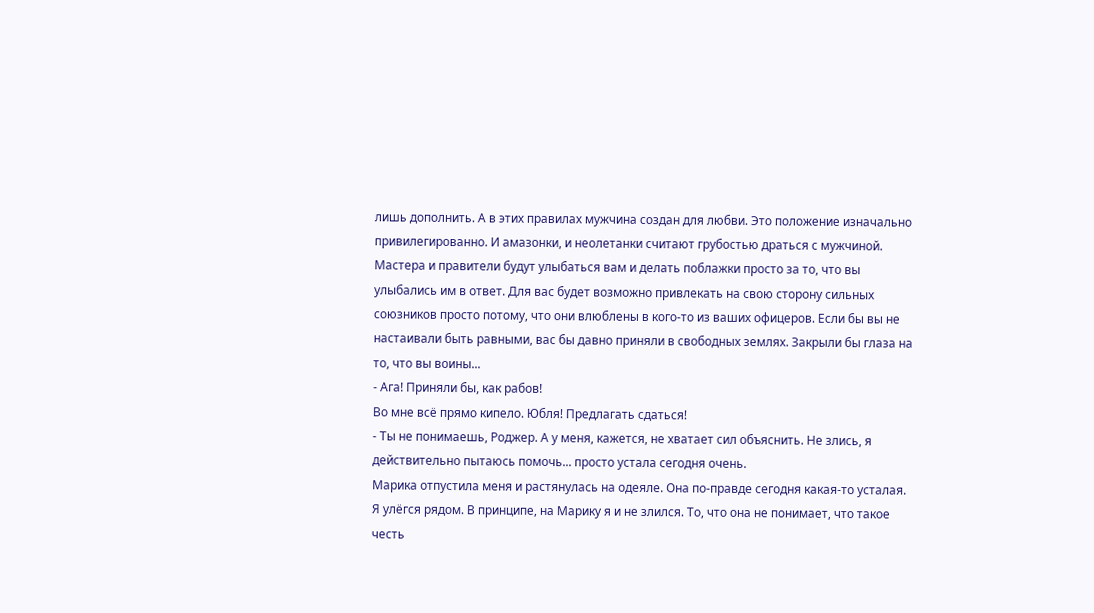лишь дополнить. А в этих правилах мужчина создан для любви. Это положение изначально привилегированно. И амазонки, и неолетанки считают грубостью драться с мужчиной. Мастера и правители будут улыбаться вам и делать поблажки просто за то, что вы улыбались им в ответ. Для вас будет возможно привлекать на свою сторону сильных союзников просто потому, что они влюблены в кого-то из ваших офицеров. Если бы вы не настаивали быть равными, вас бы давно приняли в свободных землях. Закрыли бы глаза на то, что вы воины...
- Ага! Приняли бы, как рабов!
Во мне всё прямо кипело. Юбля! Предлагать сдаться!
- Ты не понимаешь, Роджер. А у меня, кажется, не хватает сил объяснить. Не злись, я действительно пытаюсь помочь... просто устала сегодня очень.
Марика отпустила меня и растянулась на одеяле. Она по-правде сегодня какая-то усталая.
Я улёгся рядом. В принципе, на Марику я и не злился. То, что она не понимает, что такое честь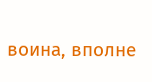воина, вполне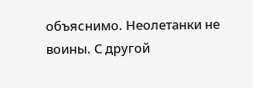объяснимо. Неолетанки не воины. С другой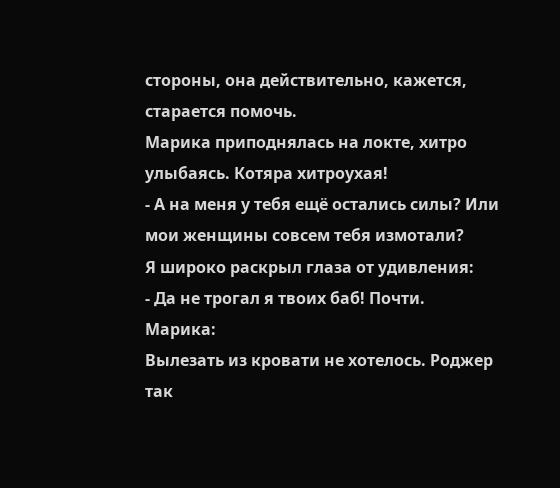стороны, она действительно, кажется, старается помочь.
Марика приподнялась на локте, хитро улыбаясь. Котяра хитроухая!
- А на меня у тебя ещё остались силы? Или мои женщины совсем тебя измотали?
Я широко раскрыл глаза от удивления:
- Да не трогал я твоих баб! Почти.
Марика:
Вылезать из кровати не хотелось. Роджер так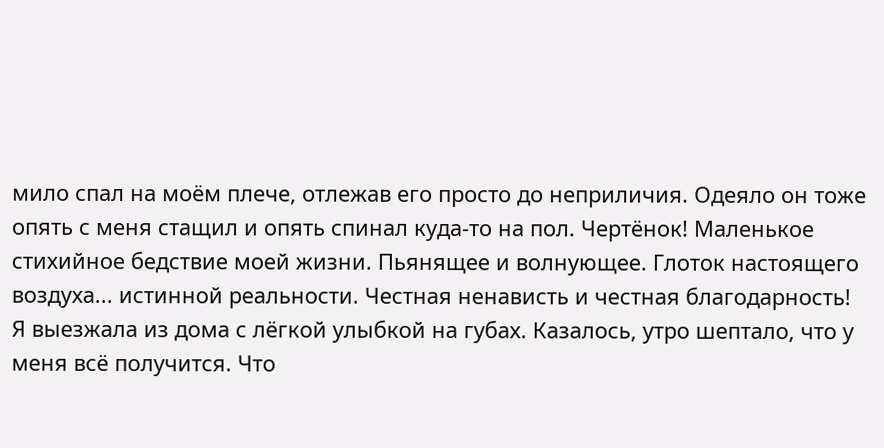мило спал на моём плече, отлежав его просто до неприличия. Одеяло он тоже опять с меня стащил и опять спинал куда-то на пол. Чертёнок! Маленькое стихийное бедствие моей жизни. Пьянящее и волнующее. Глоток настоящего воздуха... истинной реальности. Честная ненависть и честная благодарность!
Я выезжала из дома с лёгкой улыбкой на губах. Казалось, утро шептало, что у меня всё получится. Что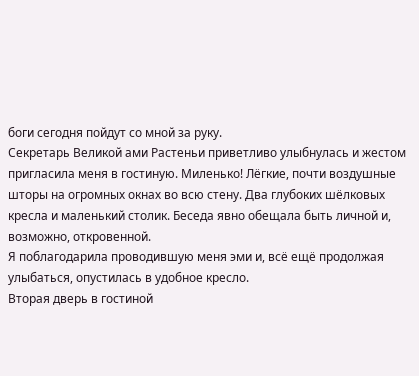боги сегодня пойдут со мной за руку.
Секретарь Великой ами Растеньи приветливо улыбнулась и жестом пригласила меня в гостиную. Миленько! Лёгкие, почти воздушные шторы на огромных окнах во всю стену. Два глубоких шёлковых кресла и маленький столик. Беседа явно обещала быть личной и, возможно, откровенной.
Я поблагодарила проводившую меня эми и, всё ещё продолжая улыбаться, опустилась в удобное кресло.
Вторая дверь в гостиной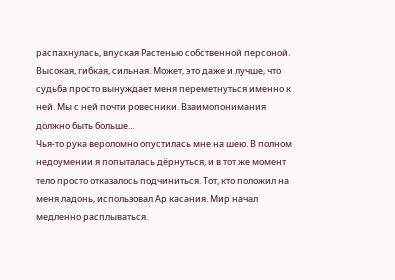распахнулась, впуская Растенью собственной персоной. Высокая, гибкая, сильная. Может, это даже и лучше, что судьба просто вынуждает меня переметнуться именно к ней. Мы с ней почти ровесники. Взаимопонимания должно быть больше...
Чья-то рука вероломно опустилась мне на шею. В полном недоумении я попыталась дёрнуться, и в тот же момент тело просто отказалось подчиниться. Тот, кто положил на меня ладонь, использовал Ар касания. Мир начал медленно расплываться.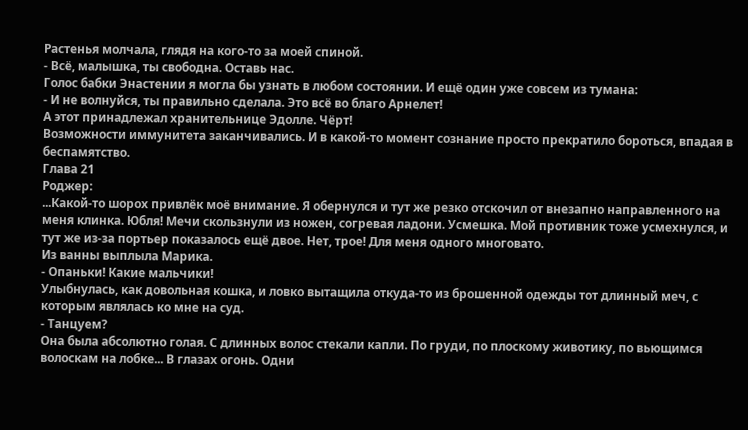Растенья молчала, глядя на кого-то за моей спиной.
- Всё, малышка, ты свободна. Оставь нас.
Голос бабки Энастении я могла бы узнать в любом состоянии. И ещё один уже совсем из тумана:
- И не волнуйся, ты правильно сделала. Это всё во благо Арнелет!
А этот принадлежал хранительнице Эдолле. Чёрт!
Возможности иммунитета заканчивались. И в какой-то момент сознание просто прекратило бороться, впадая в беспамятство.
Глава 21
Роджер:
...Какой-то шорох привлёк моё внимание. Я обернулся и тут же резко отскочил от внезапно направленного на меня клинка. Юбля! Мечи скользнули из ножен, согревая ладони. Усмешка. Мой противник тоже усмехнулся, и тут же из-за портьер показалось ещё двое. Нет, трое! Для меня одного многовато.
Из ванны выплыла Марика.
- Опаньки! Какие мальчики!
Улыбнулась, как довольная кошка, и ловко вытащила откуда-то из брошенной одежды тот длинный меч, с которым являлась ко мне на суд.
- Танцуем?
Она была абсолютно голая. С длинных волос стекали капли. По груди, по плоскому животику, по вьющимся волоскам на лобке... В глазах огонь. Одни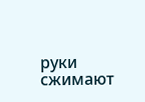руки сжимают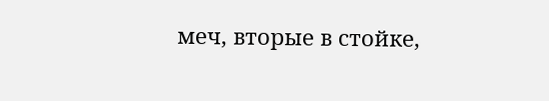меч, вторые в стойке,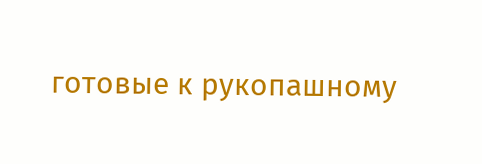готовые к рукопашному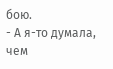бою.
- А я-то думала, чем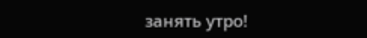занять утро!